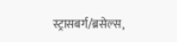स्ट्रासबर्ग/ब्रसेल्स,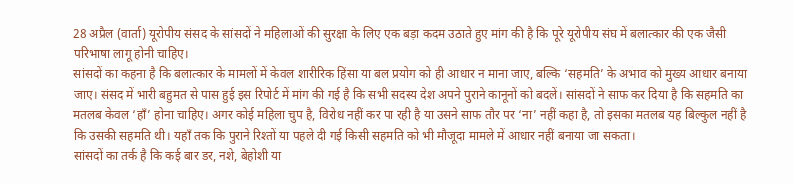28 अप्रैल (वार्ता) यूरोपीय संसद के सांसदों ने महिलाओं की सुरक्षा के लिए एक बड़ा कदम उठाते हुए मांग की है कि पूरे यूरोपीय संघ में बलात्कार की एक जैसी परिभाषा लागू होनी चाहिए।
सांसदों का कहना है कि बलात्कार के मामलों में केवल शारीरिक हिंसा या बल प्रयोग को ही आधार न माना जाए, बल्कि ‘सहमति’ के अभाव को मुख्य आधार बनाया जाए। संसद में भारी बहुमत से पास हुई इस रिपोर्ट में मांग की गई है कि सभी सदस्य देश अपने पुराने कानूनों को बदलें। सांसदों ने साफ कर दिया है कि सहमति का मतलब केवल ‘हाँ’ होना चाहिए। अगर कोई महिला चुप है, विरोध नहीं कर पा रही है या उसने साफ तौर पर ‘ना’ नहीं कहा है, तो इसका मतलब यह बिल्कुल नहीं है कि उसकी सहमति थी। यहाँ तक कि पुराने रिश्तों या पहले दी गई किसी सहमति को भी मौजूदा मामले में आधार नहीं बनाया जा सकता।
सांसदों का तर्क है कि कई बार डर, नशे, बेहोशी या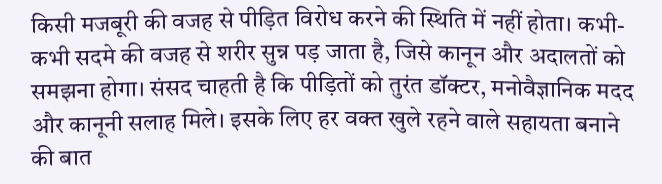किसी मजबूरी की वजह से पीड़ित विरोध करने की स्थिति में नहीं होता। कभी-कभी सदमे की वजह से शरीर सुन्न पड़ जाता है, जिसे कानून और अदालतों को समझना होगा। संसद चाहती है कि पीड़ितों को तुरंत डॉक्टर, मनोवैज्ञानिक मदद और कानूनी सलाह मिले। इसके लिए हर वक्त खुले रहने वाले सहायता बनाने की बात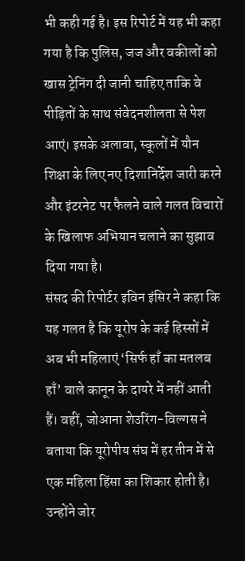भी कही गई है। इस रिपोर्ट में यह भी कहा गया है कि पुलिस, जज और वकीलों को खास ट्रेनिंग दी जानी चाहिए ताकि वे पीड़ितों के साथ संवेदनशीलता से पेश आएं। इसके अलावा, स्कूलों में यौन शिक्षा के लिए नए दिशानिर्देश जारी करने और इंटरनेट पर फैलने वाले गलत विचारों के खिलाफ अभियान चलाने का सुझाव दिया गया है।
संसद की रिपोर्टर इविन इंसिर ने कहा कि यह गलत है कि यूरोप के कई हिस्सों में अब भी महिलाएं ‘सिर्फ हाँ का मतलब हाँ’ वाले कानून के दायरे में नहीं आती हैं। वहीं, जोआना शेउरिंग-विल्गस ने बताया कि यूरोपीय संघ में हर तीन में से एक महिला हिंसा का शिकार होती है। उन्होंने जोर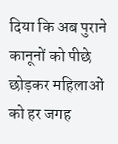दिया कि अब पुराने कानूनों को पीछे छोड़कर महिलाओं को हर जगह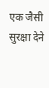एक जैसी सुरक्षा देने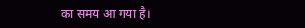का समय आ गया है।